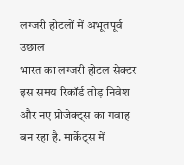लग्जरी होटलों में अभूतपूर्व उछाल
भारत का लग्जरी होटल सेक्टर इस समय रिकॉर्ड तोड़ निवेश और नए प्रोजेक्ट्स का गवाह बन रहा है. मार्केट्स में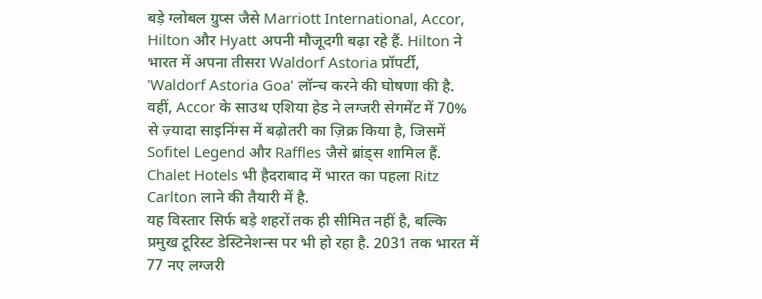बड़े ग्लोबल ग्रुप्स जैसे Marriott International, Accor, Hilton और Hyatt अपनी मौजूदगी बढ़ा रहे हैं. Hilton ने भारत में अपना तीसरा Waldorf Astoria प्रॉपर्टी, 'Waldorf Astoria Goa' लॉन्च करने की घोषणा की है. वहीं, Accor के साउथ एशिया हेड ने लग्जरी सेगमेंट में 70% से ज़्यादा साइनिंग्स में बढ़ोतरी का ज़िक्र किया है, जिसमें Sofitel Legend और Raffles जैसे ब्रांड्स शामिल हैं. Chalet Hotels भी हैदराबाद में भारत का पहला Ritz Carlton लाने की तैयारी में है.
यह विस्तार सिर्फ बड़े शहरों तक ही सीमित नहीं है, बल्कि प्रमुख टूरिस्ट डेस्टिनेशन्स पर भी हो रहा है. 2031 तक भारत में 77 नए लग्जरी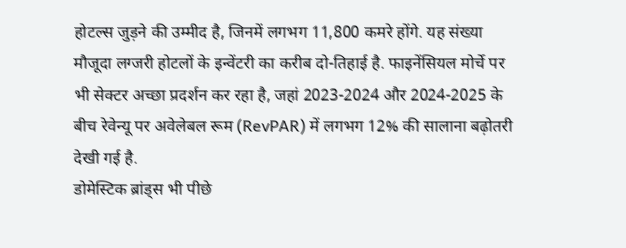होटल्स जुड़ने की उम्मीद है, जिनमें लगभग 11,800 कमरे होंगे. यह संख्या मौजूदा लग्जरी होटलों के इन्वेंटरी का करीब दो-तिहाई है. फाइनेंसियल मोर्चे पर भी सेक्टर अच्छा प्रदर्शन कर रहा है, जहां 2023-2024 और 2024-2025 के बीच रेवेन्यू पर अवेलेबल रूम (RevPAR) में लगभग 12% की सालाना बढ़ोतरी देखी गई है.
डोमेस्टिक ब्रांड्स भी पीछे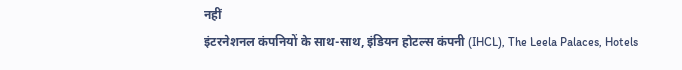नहीं
इंटरनेशनल कंपनियों के साथ-साथ, इंडियन होटल्स कंपनी (IHCL), The Leela Palaces, Hotels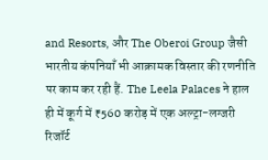and Resorts, और The Oberoi Group जैसी भारतीय कंपनियाँ भी आक्रामक विस्तार की रणनीति पर काम कर रही हैं. The Leela Palaces ने हाल ही में कूर्ग में ₹560 करोड़ में एक अल्ट्रा-लग्जरी रिजॉर्ट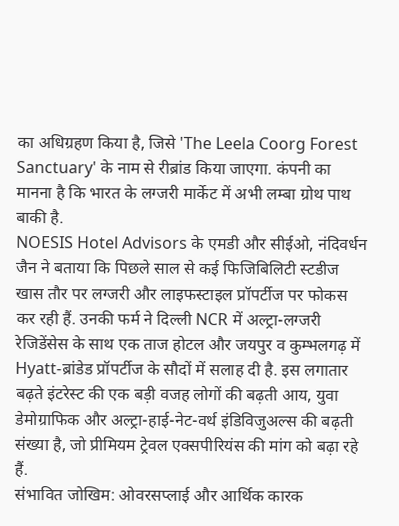का अधिग्रहण किया है, जिसे 'The Leela Coorg Forest Sanctuary' के नाम से रीब्रांड किया जाएगा. कंपनी का मानना है कि भारत के लग्जरी मार्केट में अभी लम्बा ग्रोथ पाथ बाकी है.
NOESIS Hotel Advisors के एमडी और सीईओ, नंदिवर्धन जैन ने बताया कि पिछले साल से कई फिजिबिलिटी स्टडीज खास तौर पर लग्जरी और लाइफस्टाइल प्रॉपर्टीज पर फोकस कर रही हैं. उनकी फर्म ने दिल्ली NCR में अल्ट्रा-लग्जरी रेजिडेंसेस के साथ एक ताज होटल और जयपुर व कुम्भलगढ़ में Hyatt-ब्रांडेड प्रॉपर्टीज के सौदों में सलाह दी है. इस लगातार बढ़ते इंटरेस्ट की एक बड़ी वजह लोगों की बढ़ती आय, युवा डेमोग्राफिक और अल्ट्रा-हाई-नेट-वर्थ इंडिविजुअल्स की बढ़ती संख्या है, जो प्रीमियम ट्रेवल एक्सपीरियंस की मांग को बढ़ा रहे हैं.
संभावित जोखिम: ओवरसप्लाई और आर्थिक कारक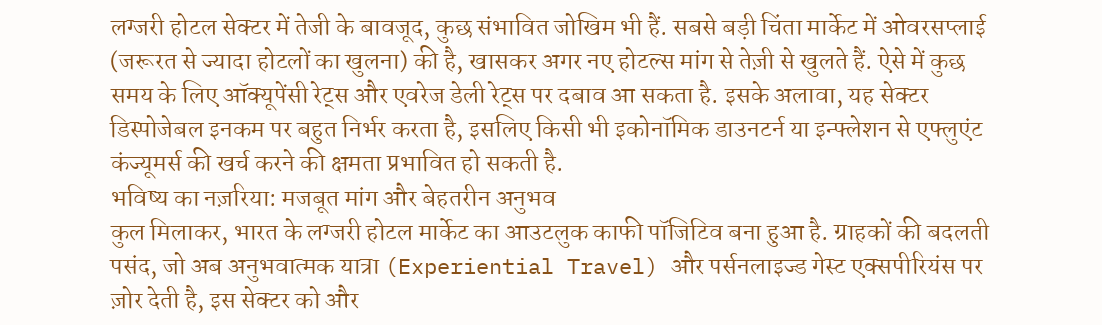लग्जरी होटल सेक्टर में तेजी के बावजूद, कुछ संभावित जोखिम भी हैं. सबसे बड़ी चिंता मार्केट में ओवरसप्लाई (जरूरत से ज्यादा होटलों का खुलना) की है, खासकर अगर नए होटल्स मांग से तेज़ी से खुलते हैं. ऐसे में कुछ समय के लिए ऑक्यूपेंसी रेट्स और एवरेज डेली रेट्स पर दबाव आ सकता है. इसके अलावा, यह सेक्टर डिस्पोजेबल इनकम पर बहुत निर्भर करता है, इसलिए किसी भी इकोनॉमिक डाउनटर्न या इन्फ्लेशन से एफ्लुएंट कंज्यूमर्स की खर्च करने की क्षमता प्रभावित हो सकती है.
भविष्य का नज़रिया: मजबूत मांग और बेहतरीन अनुभव
कुल मिलाकर, भारत के लग्जरी होटल मार्केट का आउटलुक काफी पॉजिटिव बना हुआ है. ग्राहकों की बदलती पसंद, जो अब अनुभवात्मक यात्रा (Experiential Travel) और पर्सनलाइज्ड गेस्ट एक्सपीरियंस पर ज़ोर देती है, इस सेक्टर को और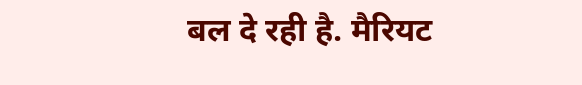बल दे रही है. मैरियट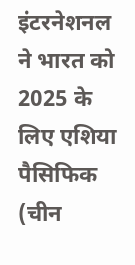इंटरनेशनल ने भारत को 2025 के लिए एशिया पैसिफिक (चीन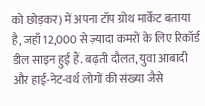को छोड़कर) में अपना टॉप ग्रोथ मार्केट बताया है, जहाँ 12,000 से ज़्यादा कमरों के लिए रिकॉर्ड डील साइन हुई हैं. बढ़ती दौलत, युवा आबादी और हाई-नेट-वर्थ लोगों की संख्या जैसे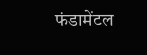फंडामेंटल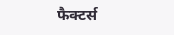फैक्टर्स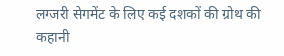लग्जरी सेगमेंट के लिए कई दशकों की ग्रोथ की कहानी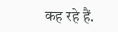कह रहे हैं.